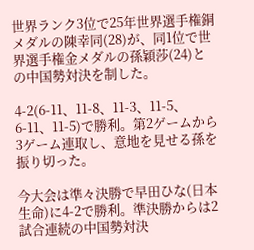世界ランク3位で25年世界選手権銅メダルの陳幸同(28)が、同1位で世界選手権金メダルの孫穎莎(24)との中国勢対決を制した。

4-2(6-11、11-8、11-3、11-5、6-11、11-5)で勝利。第2ゲームから3ゲーム連取し、意地を見せる孫を振り切った。

今大会は準々決勝で早田ひな(日本生命)に4-2で勝利。準決勝からは2試合連続の中国勢対決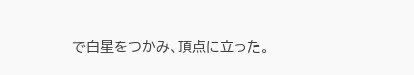で白星をつかみ、頂点に立った。